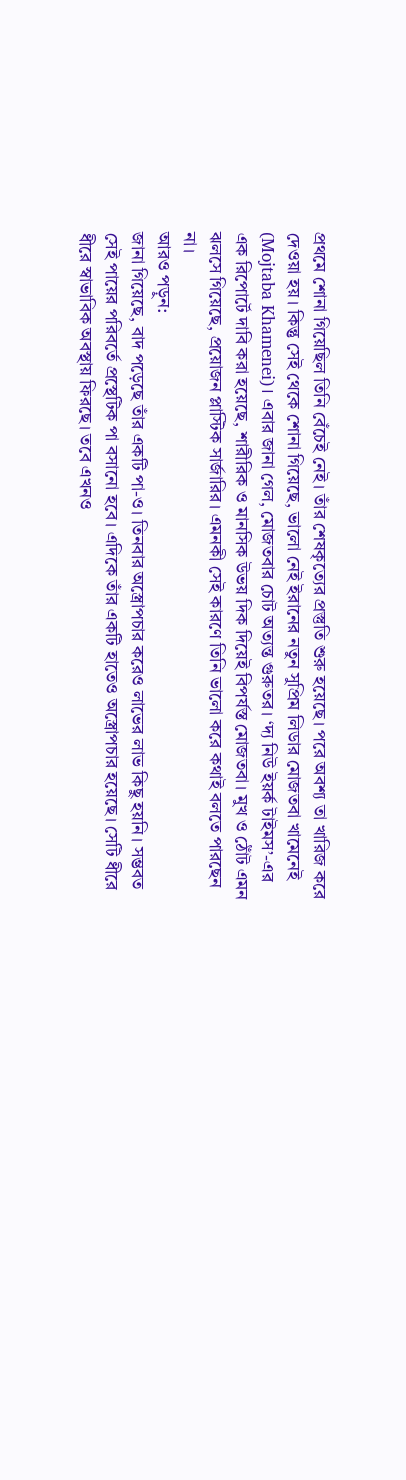প্রথমে শোনা গিয়েছিল তিনি বেঁচেই নেই। তাঁর শেষকৃত্যের প্রস্তুতি শুরু হয়েছে। পরে অবশ্য তা খারিজ করে দেওয়া হয়। কিন্তু সেই থেকে শোনা গিয়েছে, ভালো নেই ইরানের নতুন সুপ্রিম লিডার মোজতবা খামেনেই (Mojtaba Khamenei)। এবার জানা গেল, মোজতবার চোট অত্যন্ত গুরুতর। ‘দ্য নিউ ইয়র্ক টাইমস’-এর এক রিপোর্টে দাবি করা হয়েছে, শারীরিক ও মানসিক উভয় দিক দিয়েই বিপর্যস্ত মোজতবা। মুখ ও ঠোঁট এমন ঝলসে গিয়েছে, প্রয়োজন প্লাস্টিক সার্জারির। এমনকী সেই কারণে তিনি ভালো করে কথাই বলতে পারছেন না।
আরও পড়ুন:
জানা গিয়েছে, বাদ পড়েছে তাঁর একটি পা-ও। তিনবার অস্ত্রোপচার করেও লাভের লাভ কিছু হয়নি। সম্ভবত সেই পায়ের পরিবর্তে প্রস্থেটিক পা বসানো হবে। এদিকে তাঁর একটি হাতেও অস্ত্রোপচার হয়েছে। সেটি ধীরে ধীরে স্বাভাবিক অবস্থায় ফিরছে। তবে এখনও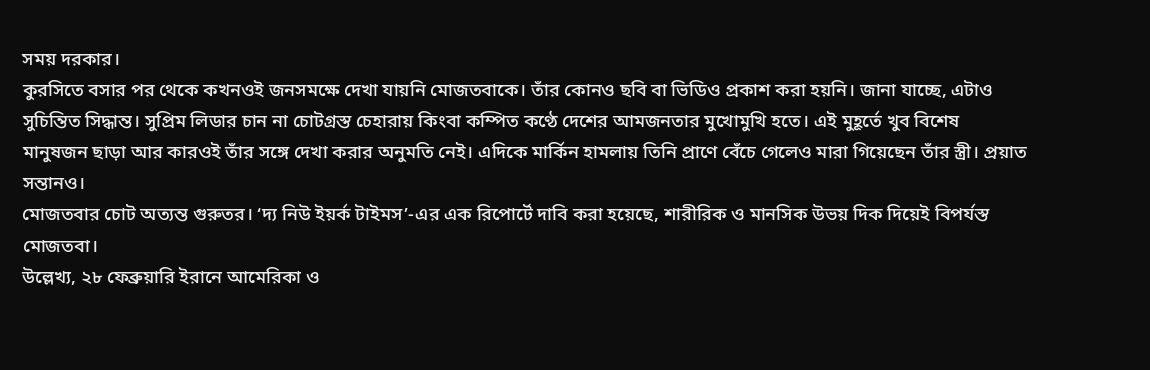সময় দরকার।
কুরসিতে বসার পর থেকে কখনওই জনসমক্ষে দেখা যায়নি মোজতবাকে। তাঁর কোনও ছবি বা ভিডিও প্রকাশ করা হয়নি। জানা যাচ্ছে, এটাও সুচিন্তিত সিদ্ধান্ত। সুপ্রিম লিডার চান না চোটগ্রস্ত চেহারায় কিংবা কম্পিত কণ্ঠে দেশের আমজনতার মুখোমুখি হতে। এই মুহূর্তে খুব বিশেষ মানুষজন ছাড়া আর কারওই তাঁর সঙ্গে দেখা করার অনুমতি নেই। এদিকে মার্কিন হামলায় তিনি প্রাণে বেঁচে গেলেও মারা গিয়েছেন তাঁর স্ত্রী। প্রয়াত সন্তানও।
মোজতবার চোট অত্যন্ত গুরুতর। ‘দ্য নিউ ইয়র্ক টাইমস’-এর এক রিপোর্টে দাবি করা হয়েছে, শারীরিক ও মানসিক উভয় দিক দিয়েই বিপর্যস্ত মোজতবা।
উল্লেখ্য, ২৮ ফেব্রুয়ারি ইরানে আমেরিকা ও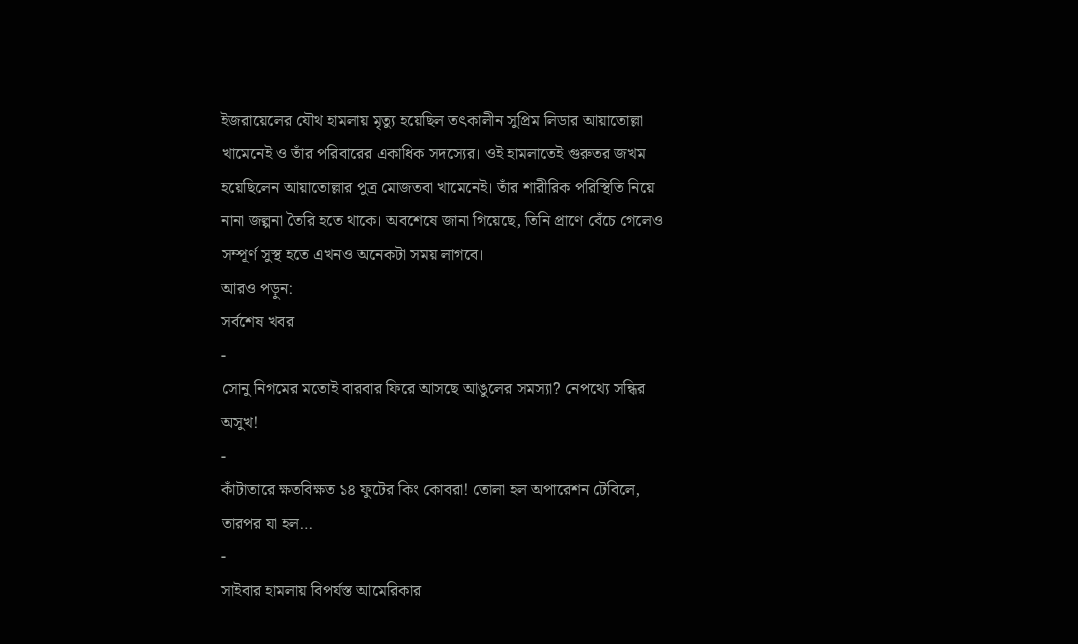ইজরায়েলের যৌথ হামলায় মৃত্যু হয়েছিল তৎকালীন সুপ্রিম লিডার আয়াতোল্লা খামেনেই ও তাঁর পরিবারের একাধিক সদস্যের। ওই হামলাতেই গুরুতর জখম হয়েছিলেন আয়াতোল্লার পুত্র মোজতবা খামেনেই। তাঁর শারীরিক পরিস্থিতি নিয়ে নানা জল্পনা তৈরি হতে থাকে। অবশেষে জানা গিয়েছে, তিনি প্রাণে বেঁচে গেলেও সম্পূর্ণ সুস্থ হতে এখনও অনেকটা সময় লাগবে।
আরও পড়ুন:
সর্বশেষ খবর
-
সোনু নিগমের মতোই বারবার ফিরে আসছে আঙুলের সমস্যা? নেপথ্যে সন্ধির অসুখ!
-
কাঁটাতারে ক্ষতবিক্ষত ১৪ ফুটের কিং কোবরা! তোলা হল অপারেশন টেবিলে, তারপর যা হল…
-
সাইবার হামলায় বিপর্যস্ত আমেরিকার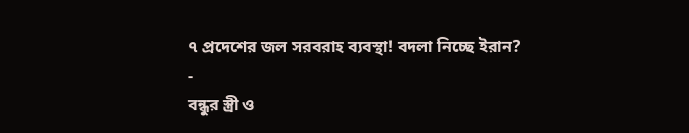৭ প্রদেশের জল সরবরাহ ব্যবস্থা! বদলা নিচ্ছে ইরান?
-
বন্ধুর স্ত্রী ও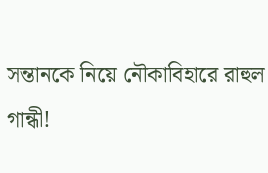সন্তানকে নিয়ে নৌকাবিহারে রাহুল গান্ধী!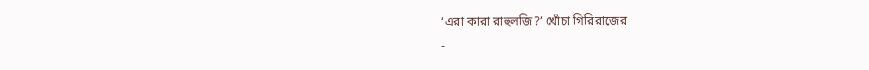‘এরা কারা রাহুলজি?’ খোঁচা গিরিরাজের
-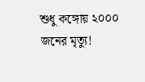শুধু কঙ্গোয় ২০০০ জনের মৃত্যু!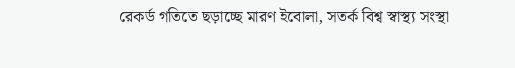রেকর্ড গতিতে ছড়াচ্ছে মারণ ইবোলা, সতর্ক বিশ্ব স্বাস্থ্য সংস্থা